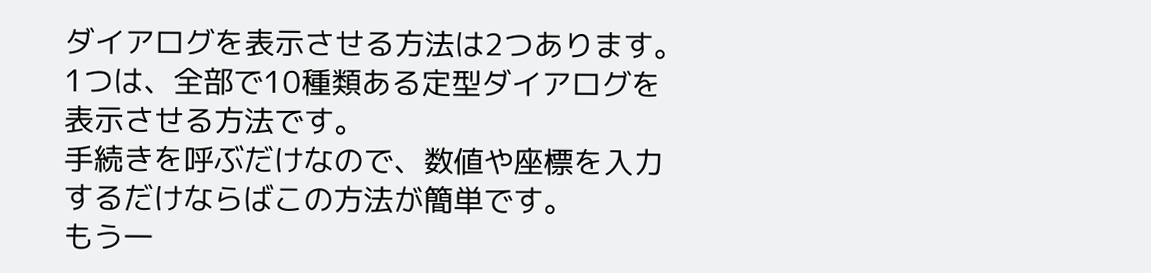ダイアログを表示させる方法は2つあります。
1つは、全部で10種類ある定型ダイアログを表示させる方法です。
手続きを呼ぶだけなので、数値や座標を入力するだけならばこの方法が簡単です。
もう一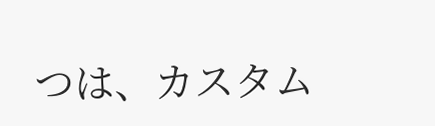つは、カスタム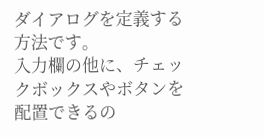ダイアログを定義する方法です。
入力欄の他に、チェックボックスやボタンを配置できるの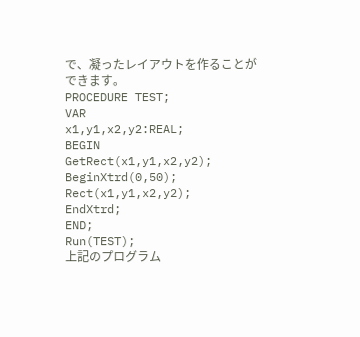で、凝ったレイアウトを作ることができます。
PROCEDURE TEST;
VAR
x1,y1,x2,y2:REAL;
BEGIN
GetRect(x1,y1,x2,y2);
BeginXtrd(0,50);
Rect(x1,y1,x2,y2);
EndXtrd;
END;
Run(TEST);
上記のプログラム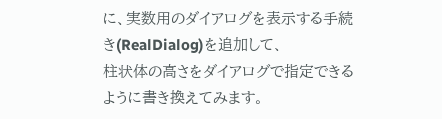に、実数用のダイアログを表示する手続き(RealDialog)を追加して、
柱状体の高さをダイアログで指定できるように書き換えてみます。